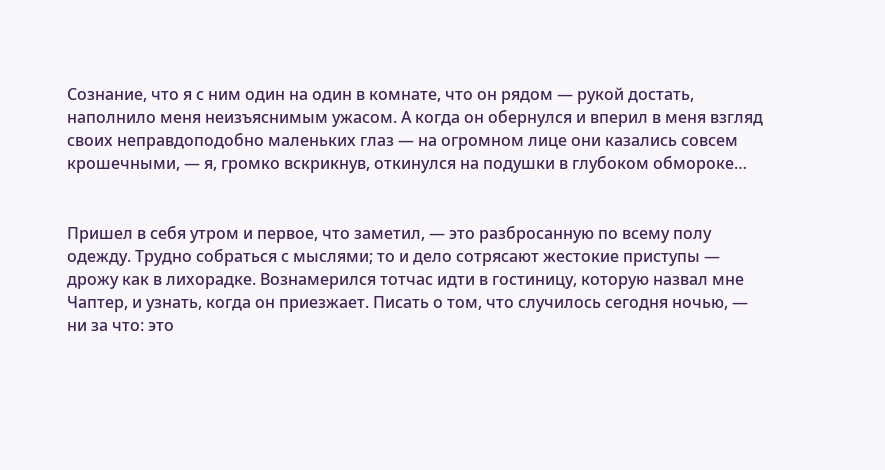Сознание, что я с ним один на один в комнате, что он рядом — рукой достать, наполнило меня неизъяснимым ужасом. А когда он обернулся и вперил в меня взгляд своих неправдоподобно маленьких глаз — на огромном лице они казались совсем крошечными, — я, громко вскрикнув, откинулся на подушки в глубоком обмороке…


Пришел в себя утром и первое, что заметил, — это разбросанную по всему полу одежду. Трудно собраться с мыслями; то и дело сотрясают жестокие приступы — дрожу как в лихорадке. Вознамерился тотчас идти в гостиницу, которую назвал мне Чаптер, и узнать, когда он приезжает. Писать о том, что случилось сегодня ночью, — ни за что: это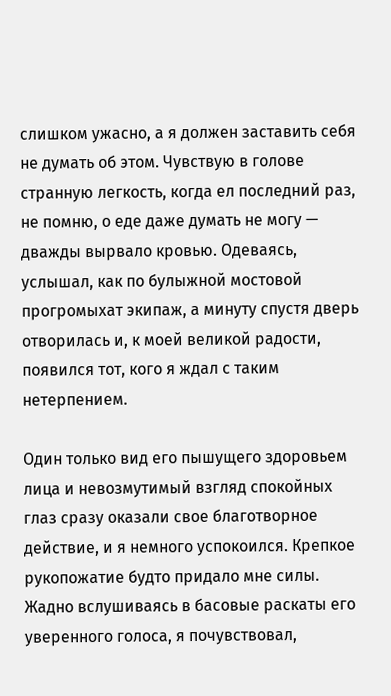слишком ужасно, а я должен заставить себя не думать об этом. Чувствую в голове странную легкость, когда ел последний раз, не помню, о еде даже думать не могу — дважды вырвало кровью. Одеваясь, услышал, как по булыжной мостовой прогромыхат экипаж, а минуту спустя дверь отворилась и, к моей великой радости, появился тот, кого я ждал с таким нетерпением.

Один только вид его пышущего здоровьем лица и невозмутимый взгляд спокойных глаз сразу оказали свое благотворное действие, и я немного успокоился. Крепкое рукопожатие будто придало мне силы. Жадно вслушиваясь в басовые раскаты его уверенного голоса, я почувствовал,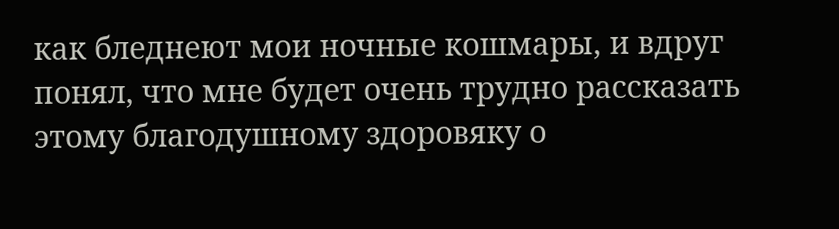как бледнеют мои ночные кошмары, и вдруг понял, что мне будет очень трудно рассказать этому благодушному здоровяку о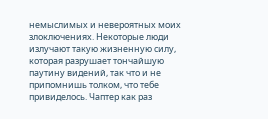немыслимых и невероятных моих злоключениях. Некоторые люди излучают такую жизненную силу, которая разрушает тончайшую паутину видений, так что и не припомнишь толком, что тебе привиделось. Чаптер как раз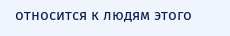относится к людям этого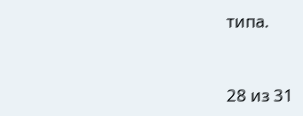типа.



28 из 31